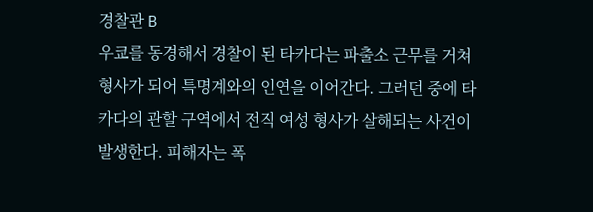경찰관 B
우쿄를 동경해서 경찰이 된 타카다는 파출소 근무를 거쳐 형사가 되어 특명계와의 인연을 이어간다. 그러던 중에 타카다의 관할 구역에서 전직 여성 형사가 살해되는 사건이 발생한다. 피해자는 폭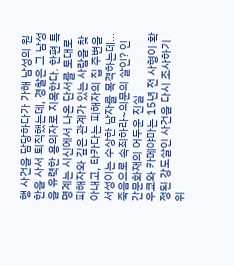행 사건을 담당하다가 가해 남성의 원한을 사서 퇴직했는데, 경찰은 그 남성을 유력한 용의자로 지목한다. 한편 특명계는 시신에서 나온 단서를 토대로 피해자와 깊은 관계가 있는 사람을 찾아내고, 타카다는 피해자의 집 주변을 서성이는 수상한 남자를 목격하는데...죽음으로 속죄하라~의문의 살인? 인간문화재의 어두운 진실
우쿄와 카메야마는 15년 전 사형이 확정된 강도살인 사건을 다시 조사하기 위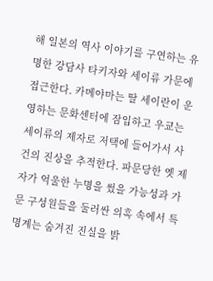해 일본의 역사 이야기를 구연하는 유명한 강담사 타키자와 세이류 가문에 접근한다. 카메야마는 딸 세이란이 운영하는 문화센터에 잠입하고 우쿄는 세이류의 제자로 저택에 들어가서 사건의 진상을 추적한다. 파문당한 옛 제자가 억울한 누명을 썼을 가능성과 가문 구성원들을 둘러싼 의혹 속에서 특명계는 숨겨진 진실을 밝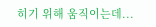히기 위해 움직이는데...